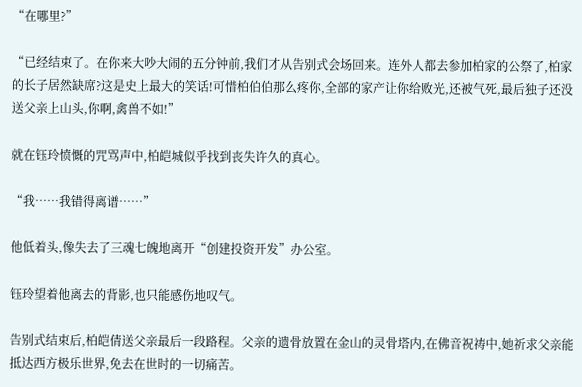“在哪里?”

“已经结束了。在你来大吵大闹的五分钟前,我们才从告别式会场回来。连外人都去参加柏家的公祭了,柏家的长子居然缺席?这是史上最大的笑话!可惜柏伯伯那么疼你,全部的家产让你给败光,还被气死,最后独子还没送父亲上山头,你啊,禽兽不如!”

就在钰玲愤慨的咒骂声中,柏皑城似乎找到丧失许久的真心。

“我……我错得离谱……”

他低着头,像失去了三魂七魄地离开“创建投资开发”办公室。

钰玲望着他离去的背影,也只能感伤地叹气。

告别式结束后,柏皑倩送父亲最后一段路程。父亲的遗骨放置在金山的灵骨塔内,在佛音祝祷中,她祈求父亲能抵达西方极乐世界,免去在世时的一切痛苦。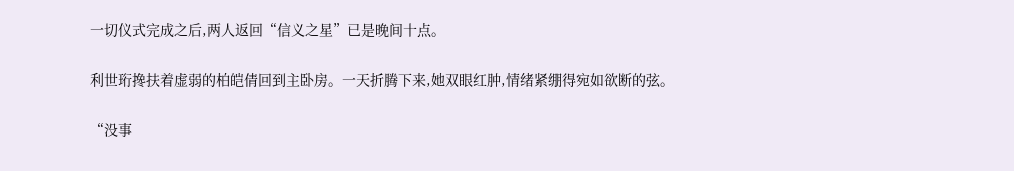一切仪式完成之后,两人返回“信义之星”已是晚间十点。

利世珩搀扶着虚弱的柏皑倩回到主卧房。一天折腾下来,她双眼红肿,情绪紧绷得宛如欲断的弦。

“没事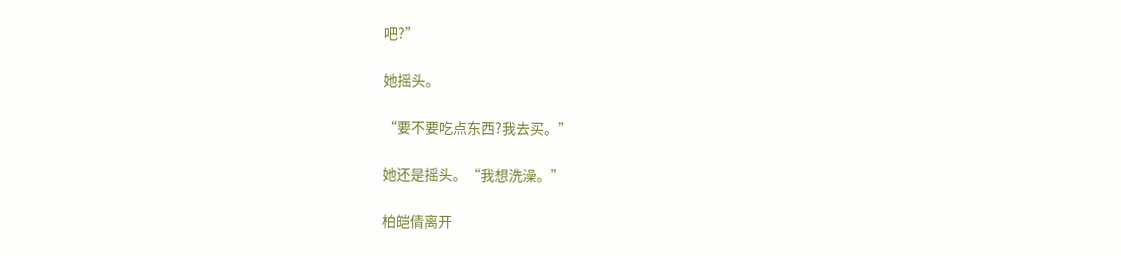吧?”

她摇头。

“要不要吃点东西?我去买。”

她还是摇头。“我想洗澡。”

柏皑倩离开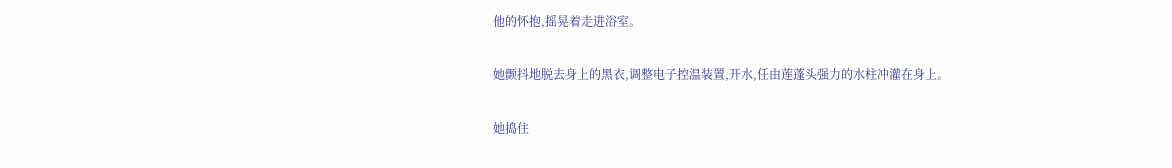他的怀抱,摇晃着走进浴室。

她颤抖地脱去身上的黑衣,调整电子控温装置,开水,任由莲蓬头强力的水柱冲灌在身上。

她捣住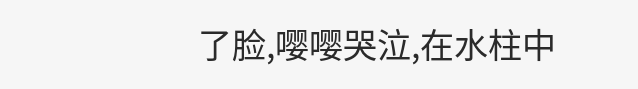了脸,嘤嘤哭泣,在水柱中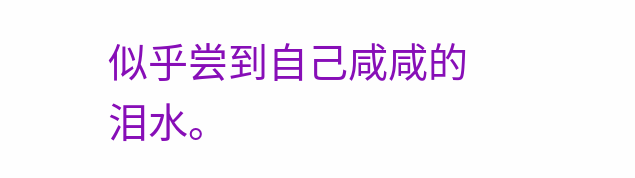似乎尝到自己咸咸的泪水。